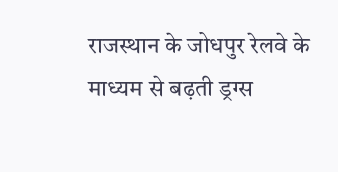राजस्थान के जोधपुर रेलवे के माध्यम से बढ़ती ड्रग्स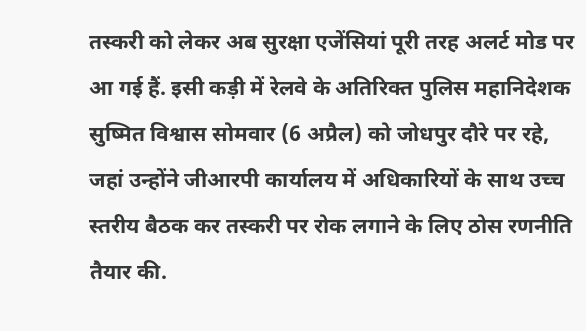तस्करी को लेकर अब सुरक्षा एजेंसियां पूरी तरह अलर्ट मोड पर आ गई हैं. इसी कड़ी में रेलवे के अतिरिक्त पुलिस महानिदेशक सुष्मित विश्वास सोमवार (6 अप्रैल) को जोधपुर दौरे पर रहे, जहां उन्होंने जीआरपी कार्यालय में अधिकारियों के साथ उच्च स्तरीय बैठक कर तस्करी पर रोक लगाने के लिए ठोस रणनीति तैयार की.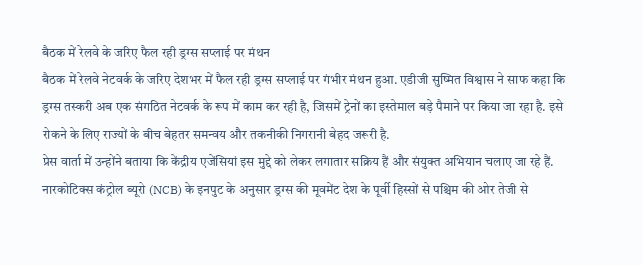बैठक में रेलवे के जरिए फैल रही ड्रग्स सप्लाई पर मंथन
बैठक में रेलवे नेटवर्क के जरिए देशभर में फैल रही ड्रग्स सप्लाई पर गंभीर मंथन हुआ. एडीजी सुष्मित विश्वास ने साफ कहा कि ड्रग्स तस्करी अब एक संगठित नेटवर्क के रूप में काम कर रही है, जिसमें ट्रेनों का इस्तेमाल बड़े पैमाने पर किया जा रहा है. इसे रोकने के लिए राज्यों के बीच बेहतर समन्वय और तकनीकी निगरानी बेहद जरूरी है.
प्रेस वार्ता में उन्होंने बताया कि केंद्रीय एजेंसियां इस मुद्दे को लेकर लगातार सक्रिय हैं और संयुक्त अभियान चलाए जा रहे हैं. नारकोटिक्स कंट्रोल ब्यूरो (NCB) के इनपुट के अनुसार ड्रग्स की मूवमेंट देश के पूर्वी हिस्सों से पश्चिम की ओर तेजी से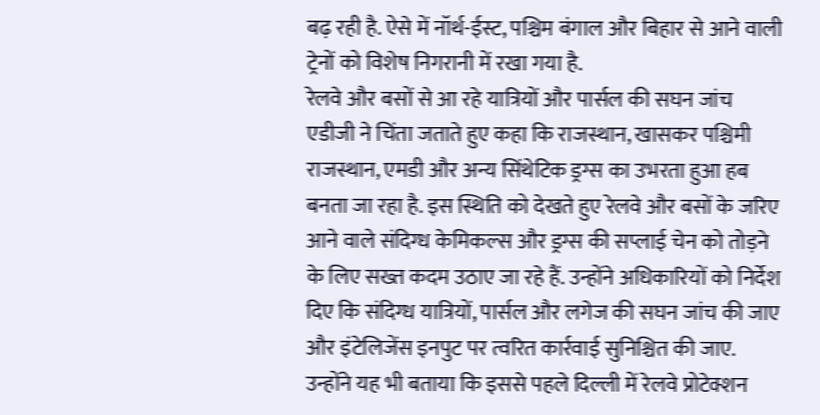बढ़ रही है. ऐसे में नॉर्थ-ईस्ट, पश्चिम बंगाल और बिहार से आने वाली ट्रेनों को विशेष निगरानी में रखा गया है.
रेलवे और बसों से आ रहे यात्रियों और पार्सल की सघन जांच
एडीजी ने चिंता जताते हुए कहा कि राजस्थान, खासकर पश्चिमी राजस्थान, एमडी और अन्य सिंथेटिक ड्रग्स का उभरता हुआ हब बनता जा रहा है. इस स्थिति को देखते हुए रेलवे और बसों के जरिए आने वाले संदिग्ध केमिकल्स और ड्रग्स की सप्लाई चेन को तोड़ने के लिए सख्त कदम उठाए जा रहे हैं. उन्होंने अधिकारियों को निर्देश दिए कि संदिग्ध यात्रियों, पार्सल और लगेज की सघन जांच की जाए और इंटेलिजेंस इनपुट पर त्वरित कार्रवाई सुनिश्चित की जाए.
उन्होंने यह भी बताया कि इससे पहले दिल्ली में रेलवे प्रोटेक्शन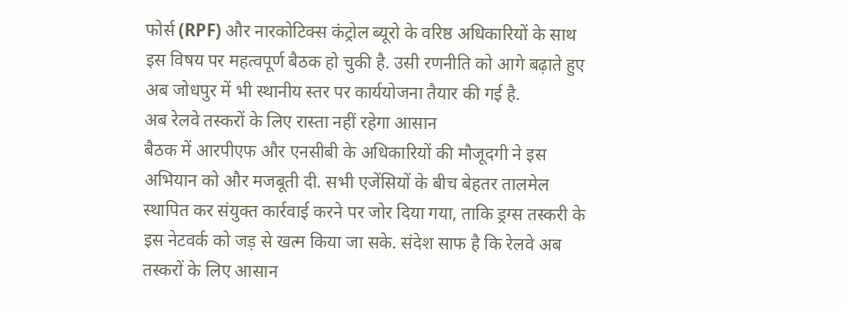फोर्स (RPF) और नारकोटिक्स कंट्रोल ब्यूरो के वरिष्ठ अधिकारियों के साथ इस विषय पर महत्वपूर्ण बैठक हो चुकी है. उसी रणनीति को आगे बढ़ाते हुए अब जोधपुर में भी स्थानीय स्तर पर कार्ययोजना तैयार की गई है.
अब रेलवे तस्करों के लिए रास्ता नहीं रहेगा आसान
बैठक में आरपीएफ और एनसीबी के अधिकारियों की मौजूदगी ने इस अभियान को और मजबूती दी. सभी एजेंसियों के बीच बेहतर तालमेल स्थापित कर संयुक्त कार्रवाई करने पर जोर दिया गया, ताकि ड्रग्स तस्करी के इस नेटवर्क को जड़ से खत्म किया जा सके. संदेश साफ है कि रेलवे अब तस्करों के लिए आसान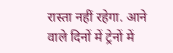रास्ता नहीं रहेगा. आने वाले दिनों में ट्रेनों में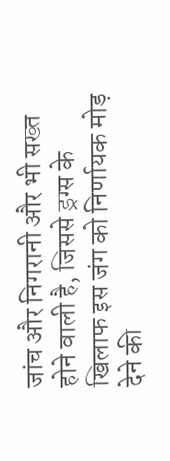जांच और निगरानी और भी सख्त होने वाली है, जिससे ड्रग्स के खिलाफ इस जंग को निर्णायक मोड़ देने की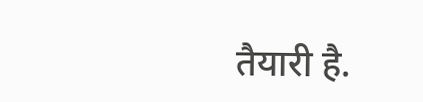तैयारी है.